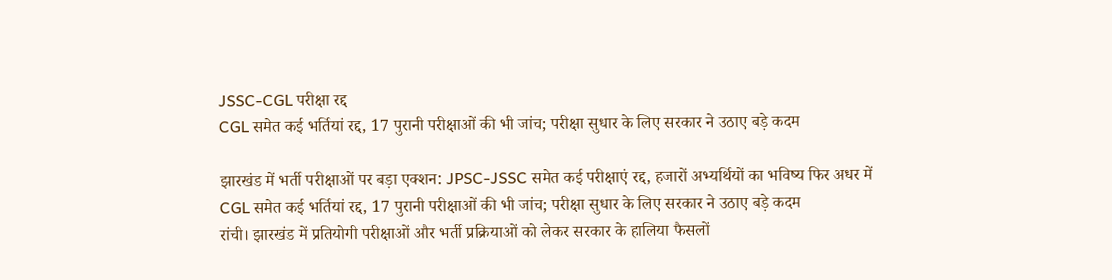JSSC-CGL परीक्षा रद्द
CGL समेत कई भर्तियां रद्द, 17 पुरानी परीक्षाओं की भी जांच; परीक्षा सुधार के लिए सरकार ने उठाए बड़े कदम

झारखंड में भर्ती परीक्षाओं पर बड़ा एक्शन: JPSC-JSSC समेत कई परीक्षाएं रद्द, हजारों अभ्यर्थियों का भविष्य फिर अधर में
CGL समेत कई भर्तियां रद्द, 17 पुरानी परीक्षाओं की भी जांच; परीक्षा सुधार के लिए सरकार ने उठाए बड़े कदम
रांची। झारखंड में प्रतियोगी परीक्षाओं और भर्ती प्रक्रियाओं को लेकर सरकार के हालिया फैसलों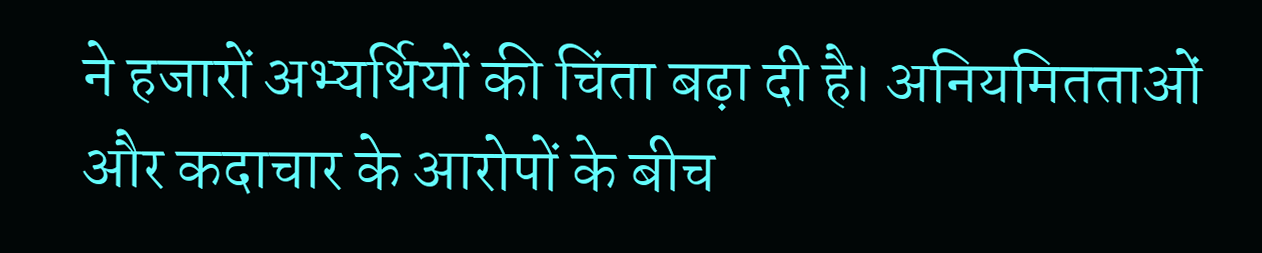ने हजारों अभ्यर्थियों की चिंता बढ़ा दी है। अनियमितताओं और कदाचार के आरोपों के बीच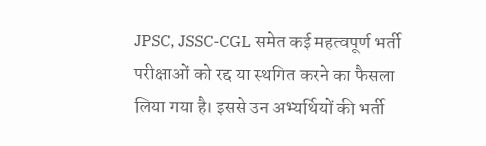JPSC, JSSC-CGL समेत कई महत्वपूर्ण भर्ती परीक्षाओं को रद्द या स्थगित करने का फैसला लिया गया है। इससे उन अभ्यर्थियों की भर्ती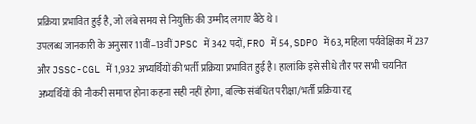प्रक्रिया प्रभावित हुई है, जो लंबे समय से नियुक्ति की उम्मीद लगाए बैठे थे।
उपलब्ध जानकारी के अनुसार 11वीं–13वीं JPSC में 342 पदों, FRO में 54, SDPO में 63, महिला पर्यवेक्षिका में 237 और JSSC-CGL में 1,932 अभ्यर्थियों की भर्ती प्रक्रिया प्रभावित हुई है। हालांकि इसे सीधे तौर पर सभी चयनित अभ्यर्थियों की नौकरी समाप्त होना कहना सही नहीं होगा, बल्कि संबंधित परीक्षा/भर्ती प्रक्रिया रद्द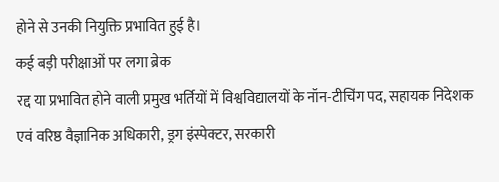होने से उनकी नियुक्ति प्रभावित हुई है।
कई बड़ी परीक्षाओं पर लगा ब्रेक
रद्द या प्रभावित होने वाली प्रमुख भर्तियों में विश्वविद्यालयों के नॉन-टीचिंग पद, सहायक निदेशक एवं वरिष्ठ वैज्ञानिक अधिकारी, ड्रग इंस्पेक्टर, सरकारी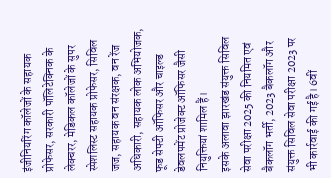इंजीनियरिंग कॉलेजों के सहायक प्रोफेसर, सरकारी पॉलिटेक्निक के लेक्चरर, मेडिकल कॉलेजों के सुपर स्पेशलिस्ट सहायक प्रोफेसर, सिविल जज, सहायक वन संरक्षक, वन रेंज अधिकारी, सहायक लोक अभियोजक, फूड सेफ्टी ऑफिसर और चाइल्ड डेवलपमेंट प्रोजेक्ट ऑफिसर जैसी नियुक्तियां शामिल हैं।
इसके अलावा झारखंड संयुक्त सिविल सेवा परीक्षा 2025 की नियमित एवं बैकलॉग भर्ती, 2023 बैकलॉग और संयुक्त सिविल सेवा परीक्षा 2023 पर भी कार्रवाई की गई है। 6वीं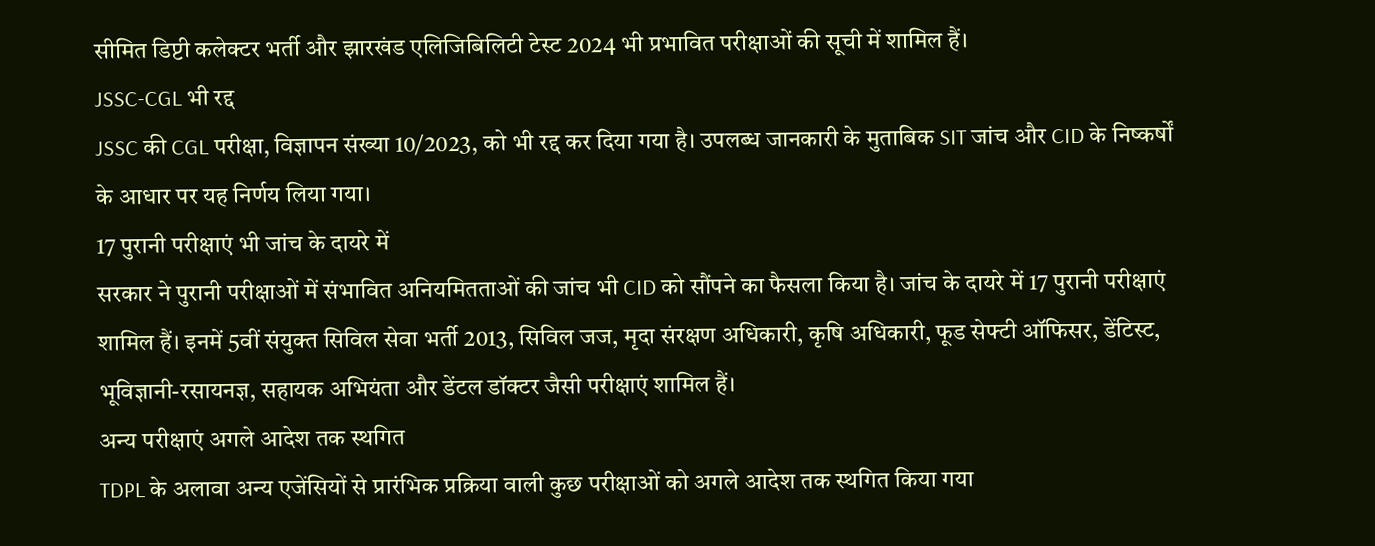सीमित डिप्टी कलेक्टर भर्ती और झारखंड एलिजिबिलिटी टेस्ट 2024 भी प्रभावित परीक्षाओं की सूची में शामिल हैं।
JSSC-CGL भी रद्द
JSSC की CGL परीक्षा, विज्ञापन संख्या 10/2023, को भी रद्द कर दिया गया है। उपलब्ध जानकारी के मुताबिक SIT जांच और CID के निष्कर्षों के आधार पर यह निर्णय लिया गया।
17 पुरानी परीक्षाएं भी जांच के दायरे में
सरकार ने पुरानी परीक्षाओं में संभावित अनियमितताओं की जांच भी CID को सौंपने का फैसला किया है। जांच के दायरे में 17 पुरानी परीक्षाएं शामिल हैं। इनमें 5वीं संयुक्त सिविल सेवा भर्ती 2013, सिविल जज, मृदा संरक्षण अधिकारी, कृषि अधिकारी, फूड सेफ्टी ऑफिसर, डेंटिस्ट, भूविज्ञानी-रसायनज्ञ, सहायक अभियंता और डेंटल डॉक्टर जैसी परीक्षाएं शामिल हैं।
अन्य परीक्षाएं अगले आदेश तक स्थगित
TDPL के अलावा अन्य एजेंसियों से प्रारंभिक प्रक्रिया वाली कुछ परीक्षाओं को अगले आदेश तक स्थगित किया गया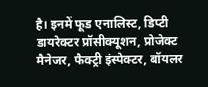है। इनमें फूड एनालिस्ट, डिप्टी डायरेक्टर प्रॉसीक्यूशन, प्रोजेक्ट मैनेजर, फैक्ट्री इंस्पेक्टर, बॉयलर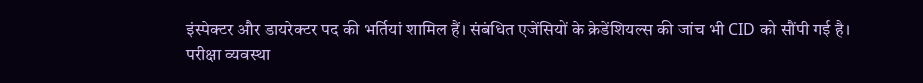इंस्पेक्टर और डायरेक्टर पद की भर्तियां शामिल हैं। संबंधित एजेंसियों के क्रेडेंशियल्स की जांच भी CID को सौंपी गई है।
परीक्षा व्यवस्था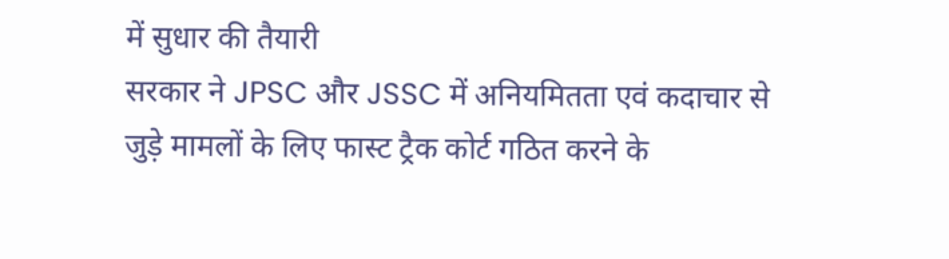में सुधार की तैयारी
सरकार ने JPSC और JSSC में अनियमितता एवं कदाचार से जुड़े मामलों के लिए फास्ट ट्रैक कोर्ट गठित करने के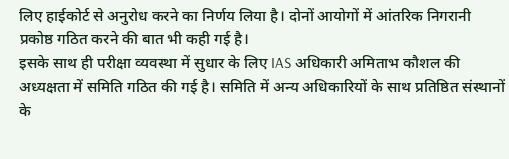लिए हाईकोर्ट से अनुरोध करने का निर्णय लिया है। दोनों आयोगों में आंतरिक निगरानी प्रकोष्ठ गठित करने की बात भी कही गई है।
इसके साथ ही परीक्षा व्यवस्था में सुधार के लिए IAS अधिकारी अमिताभ कौशल की अध्यक्षता में समिति गठित की गई है। समिति में अन्य अधिकारियों के साथ प्रतिष्ठित संस्थानों के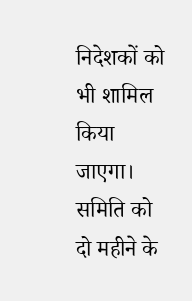निदेशकों को भी शामिल किया जाएगा। समिति को दो महीने के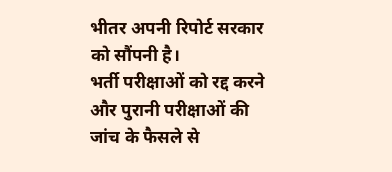भीतर अपनी रिपोर्ट सरकार को सौंपनी है।
भर्ती परीक्षाओं को रद्द करने और पुरानी परीक्षाओं की जांच के फैसले से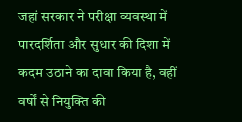जहां सरकार ने परीक्षा व्यवस्था में पारदर्शिता और सुधार की दिशा में कदम उठाने का दावा किया है, वहीं वर्षों से नियुक्ति की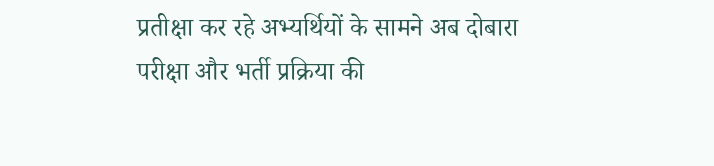प्रतीक्षा कर रहे अभ्यर्थियों के सामने अब दोबारा परीक्षा और भर्ती प्रक्रिया की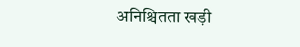अनिश्चितता खड़ी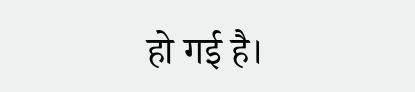हो गई है।